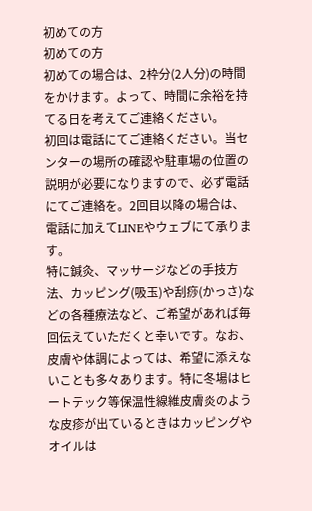初めての方
初めての方
初めての場合は、2枠分(2人分)の時間をかけます。よって、時間に余裕を持てる日を考えてご連絡ください。
初回は電話にてご連絡ください。当センターの場所の確認や駐車場の位置の説明が必要になりますので、必ず電話にてご連絡を。2回目以降の場合は、電話に加えてLINEやウェブにて承ります。
特に鍼灸、マッサージなどの手技方法、カッピング(吸玉)や刮痧(かっさ)などの各種療法など、ご希望があれば毎回伝えていただくと幸いです。なお、皮膚や体調によっては、希望に添えないことも多々あります。特に冬場はヒートテック等保温性線維皮膚炎のような皮疹が出ているときはカッピングやオイルは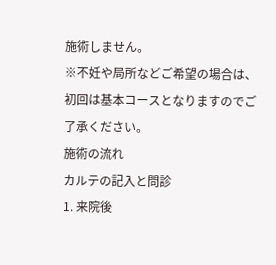施術しません。
※不妊や局所などご希望の場合は、初回は基本コースとなりますのでご了承ください。
施術の流れ
カルテの記入と問診
1. 来院後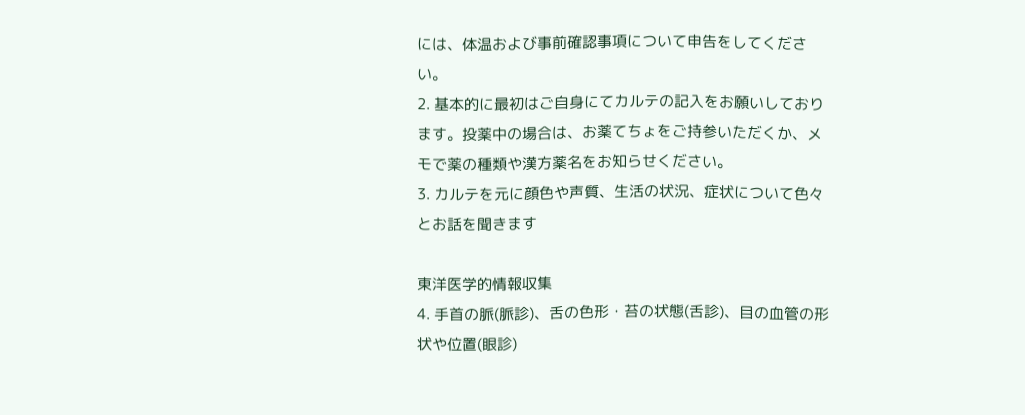には、体温および事前確認事項について申告をしてください。
2. 基本的に最初はご自身にてカルテの記入をお願いしております。投薬中の場合は、お薬てちょをご持参いただくか、メモで薬の種類や漢方薬名をお知らせください。
3. カルテを元に顔色や声質、生活の状況、症状について色々とお話を聞きます

東洋医学的情報収集
4. 手首の脈(脈診)、舌の色形・苔の状態(舌診)、目の血管の形状や位置(眼診)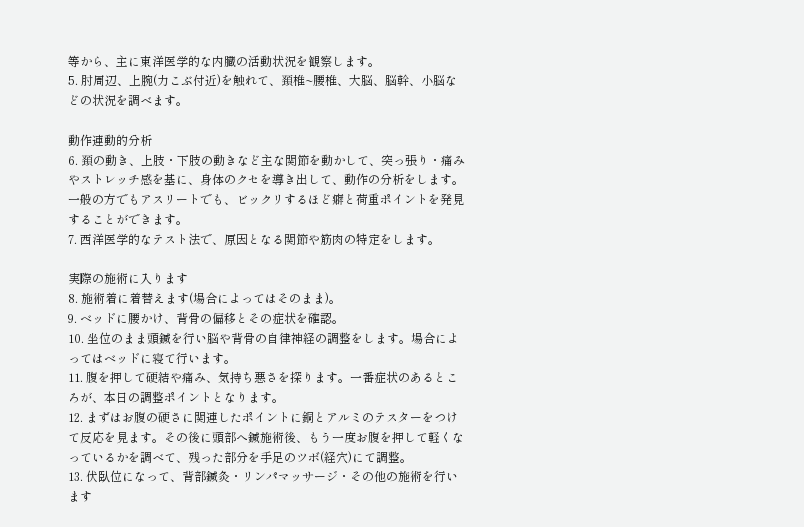等から、主に東洋医学的な内臓の活動状況を観察します。
5. 肘周辺、上腕(力こぶ付近)を触れて、頚椎~腰椎、大脳、脳幹、小脳などの状況を調べます。

動作連動的分析
6. 頚の動き、上肢・下肢の動きなど主な関節を動かして、突っ張り・痛みやストレッチ感を基に、身体のクセを導き出して、動作の分析をします。一般の方でもアスリートでも、ビックリするほど癖と荷重ポイントを発見することができます。
7. 西洋医学的なテスト法で、原因となる関節や筋肉の特定をします。

実際の施術に入ります
8. 施術着に着替えます(場合によってはそのまま)。
9. ベッドに腰かけ、背骨の偏移とその症状を確認。
10. 坐位のまま頭鍼を行い脳や背骨の自律神経の調整をします。場合によってはベッドに寝て行います。
11. 腹を押して硬結や痛み、気持ち悪さを探ります。一番症状のあるところが、本日の調整ポイントとなります。
12. まずはお腹の硬さに関連したポイントに銅とアルミのテスターをつけて反応を見ます。その後に頭部へ鍼施術後、もう一度お腹を押して軽くなっているかを調べて、残った部分を手足のツボ(経穴)にて調整。
13. 伏臥位になって、背部鍼灸・リンパマッサージ・その他の施術を行います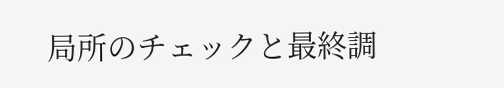局所のチェックと最終調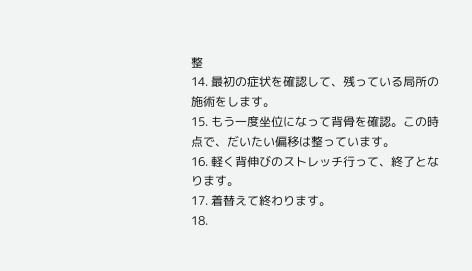整
14. 最初の症状を確認して、残っている局所の施術をします。
15. もう一度坐位になって背骨を確認。この時点で、だいたい偏移は整っています。
16. 軽く背伸びのストレッチ行って、終了となります。
17. 着替えて終わります。
18.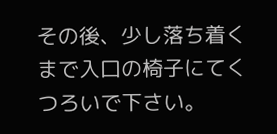その後、少し落ち着くまで入口の椅子にてくつろいで下さい。